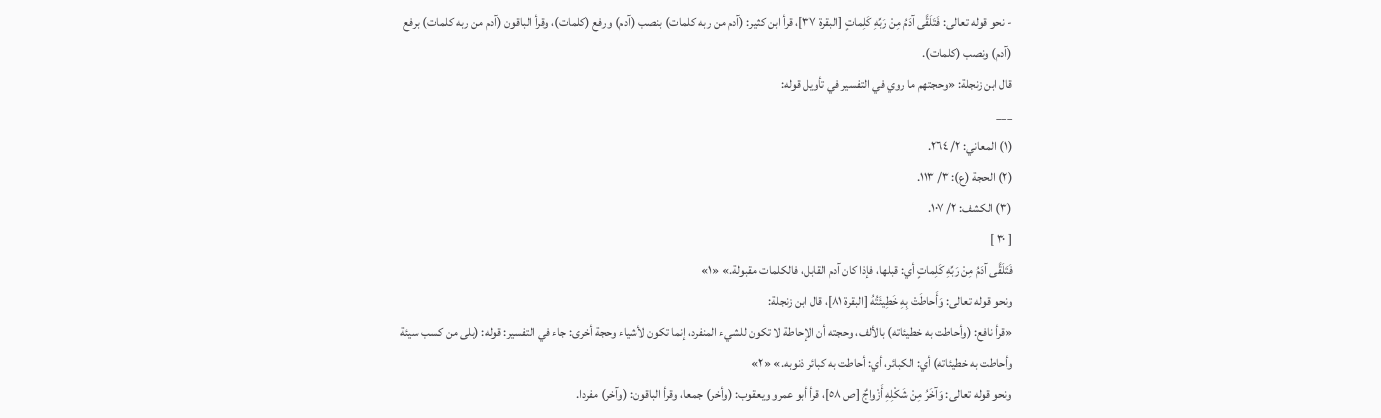- نحو قوله تعالى: فَتَلَقَّى آدَمُ مِنْ رَبِّهِ كَلِماتٍ [البقرة ٣٧]، قرأ ابن كثير: (آدم من ربه كلمات) بنصب (آدم) ورفع (كلمات)، وقرأ الباقون (آدم من ربه كلمات) برفع (آدم) ونصب (كلمات).
قال ابن زنجلة: «وحجتهم ما روي في التفسير في تأويل قوله:
___
(١) المعاني: ٢/ ٢٦٤.
(٢) الحجة (ع): ٣/ ١١٣.
(٣) الكشف: ٢/ ١٠٧.
[ ٣٠ ]
فَتَلَقَّى آدَمُ مِنْ رَبِّهِ كَلِماتٍ أي: قبلها، فإذا كان آدم القابل، فالكلمات مقبولة.» «١»
ونحو قوله تعالى: وَأَحاطَتْ بِهِ خَطِيئَتُهُ [البقرة ٨١]، قال ابن زنجلة:
«قرأ نافع: (وأحاطت به خطيئاته) بالألف، وحجته أن الإحاطة لا تكون للشيء المنفرد، إنما تكون لأشياء وحجة أخرى: جاء في التفسير: قوله: (بلى من كسب سيئة
وأحاطت به خطيئاته) أي: الكبائر، أي: أحاطت به كبائر ذنوبه.» «٢»
ونحو قوله تعالى: وَآخَرُ مِنْ شَكْلِهِ أَزْواجٌ [ص ٥٨]، قرأ أبو عمرو ويعقوب: (وأخر) جمعا، وقرأ الباقون: (وآخر) مفردا.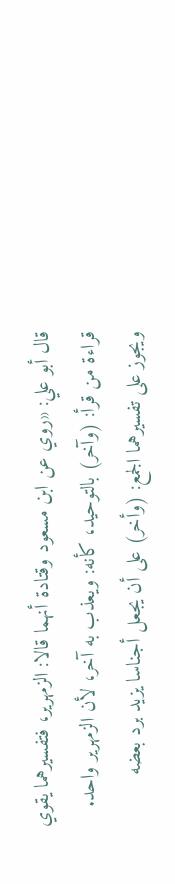قال أبو علي: «روي عن ابن مسعود وقتادة أنهما قالا: الزمهرير، فتفسيرهما يقوي قراءة من قرأ: (وآخر) بالتوحيد، كأنه: ويعذب به آخر، لأن الزمهرير واحد.
ويجوز على تفسيرهما الجمع: (وأخر) على أن يجعل أجناسا يزيد برد بعضه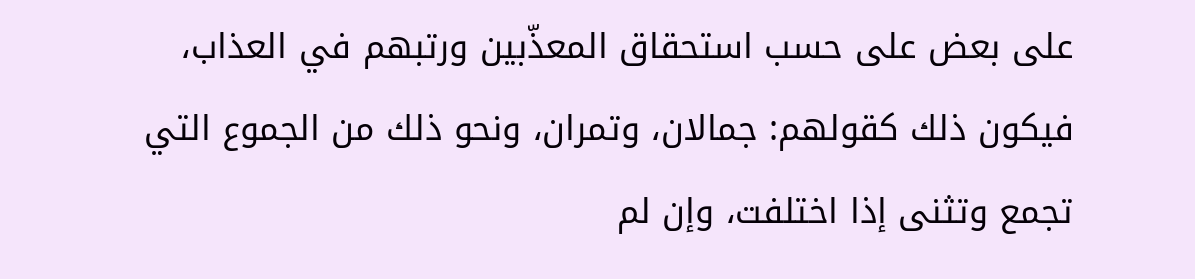على بعض على حسب استحقاق المعذّبين ورتبهم في العذاب، فيكون ذلك كقولهم: جمالان، وتمران، ونحو ذلك من الجموع التي تجمع وتثنى إذا اختلفت، وإن لم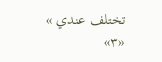تختلف عندي » «٣»